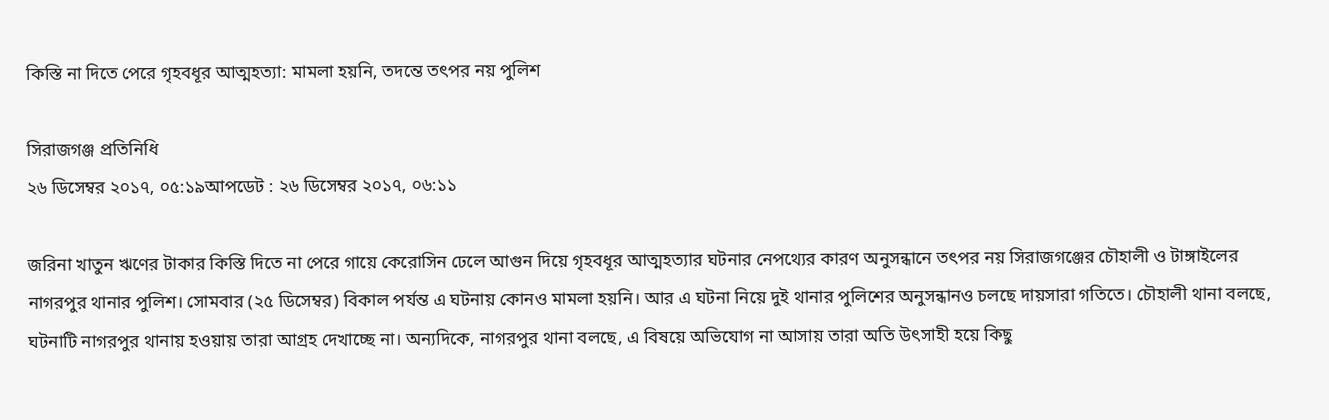কিস্তি না দিতে পেরে গৃহবধূর আত্মহত্যা: মামলা হয়নি, তদন্তে তৎপর নয় পুলিশ

সিরাজগঞ্জ প্রতিনিধি
২৬ ডিসেম্বর ২০১৭, ০৫:১৯আপডেট : ২৬ ডিসেম্বর ২০১৭, ০৬:১১

জরিনা খাতুন ঋণের টাকার কিস্তি দিতে না পেরে গায়ে কেরোসিন ঢেলে আগুন দিয়ে গৃহবধূর আত্মহত্যার ঘটনার নেপথ্যের কারণ অনুসন্ধানে তৎপর নয় সিরাজগঞ্জের চৌহালী ও টাঙ্গাইলের নাগরপুর থানার পুলিশ। সোমবার (২৫ ডিসেম্বর) বিকাল পর্যন্ত এ ঘটনায় কোনও মামলা হয়নি। আর এ ঘটনা নিয়ে দুই থানার পুলিশের অনুসন্ধানও চলছে দায়সারা গতিতে। চৌহালী থানা বলছে, ঘটনাটি নাগরপুর থানায় হওয়ায় তারা আগ্রহ দেখাচ্ছে না। অন্যদিকে, নাগরপুর থানা বলছে, এ বিষয়ে অভিযোগ না আসায় তারা অতি উৎসাহী হয়ে কিছু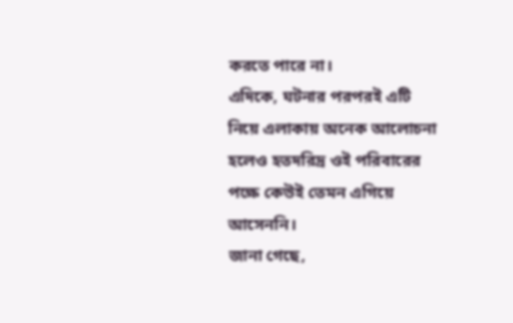করতে পারে না।
এদিকে, ঘটনার পরপরই এটি নিয়ে এলাকায় অনেক আলোচনা হলেও হতদরিদ্র ওই পরিবারের পক্ষে কেউই তেমন এগিয়ে আসেননি।
জানা গেছে,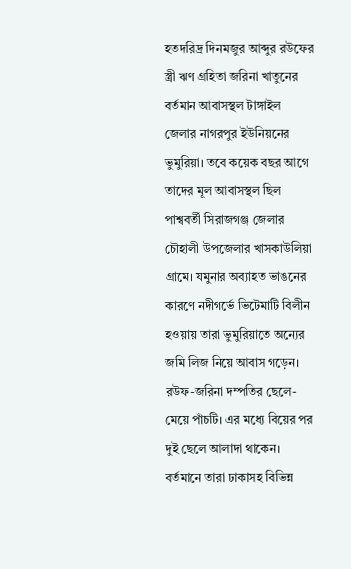হতদরিদ্র দিনমজুর আব্দুর রউফের স্ত্রী ঋণ গ্রহিতা জরিনা খাতুনের বর্তমান আবাসস্থল টাঙ্গাইল জেলার নাগরপুর ইউনিয়নের ভুমুরিয়া। তবে কয়েক বছর আগে তাদের মূল আবাসস্থল ছিল পাশ্ববর্তী সিরাজগঞ্জ জেলার চৌহালী উপজেলার খাসকাউলিয়া গ্রামে। যমুনার অব্যাহত ভাঙনের কারণে নদীগর্ভে ভিটেমাটি বিলীন হওয়ায় তারা ভুমুরিয়াতে অন্যের জমি লিজ নিয়ে আবাস গড়েন।
রউফ-জরিনা দম্পতির ছেলে-মেয়ে পাঁচটি। এর মধ্যে বিয়ের পর দুই ছেলে আলাদা থাকেন। বর্তমানে তারা ঢাকাসহ বিভিন্ন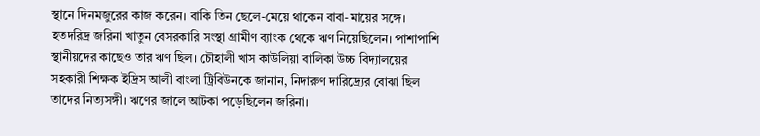স্থানে দিনমজুরের কাজ করেন। বাকি তিন ছেলে-মেয়ে থাকেন বাবা-মায়ের সঙ্গে। হতদরিদ্র জরিনা খাতুন বেসরকারি সংস্থা গ্রামীণ ব্যাংক থেকে ঋণ নিয়েছিলেন। পাশাপাশি স্থানীয়দের কাছেও তার ঋণ ছিল। চৌহালী খাস কাউলিয়া বালিকা উচ্চ বিদ্যালয়ের সহকারী শিক্ষক ইদ্রিস আলী বাংলা ট্রিবিউনকে জানান, নিদারুণ দারিদ্র্যের বোঝা ছিল তাদের নিত্যসঙ্গী। ঋণের জালে আটকা পড়েছিলেন জরিনা।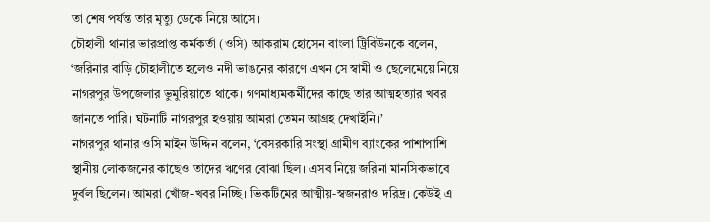তা শেষ পর্যন্ত তার মৃত্যু ডেকে নিয়ে আসে।
চৌহালী থানার ভারপ্রাপ্ত কর্মকর্তা (ওসি) আকরাম হোসেন বাংলা ট্রিবিউনকে বলেন, ‘জরিনার বাড়ি চৌহালীতে হলেও নদী ভাঙনের কারণে এখন সে স্বামী ও ছেলেমেয়ে নিয়ে নাগরপুর উপজেলার ভুমুরিয়াতে থাকে। গণমাধ্যমকর্মীদের কাছে তার আত্মহত্যার খবর জানতে পারি। ঘটনাটি নাগরপুর হওয়ায় আমরা তেমন আগ্রহ দেখাইনি।’
নাগরপুর থানার ওসি মাইন উদ্দিন বলেন, ‘বেসরকারি সংস্থা গ্রামীণ ব্যাংকের পাশাপাশি স্থানীয় লোকজনের কাছেও তাদের ঋণের বোঝা ছিল। এসব নিয়ে জরিনা মানসিকভাবে দুর্বল ছিলেন। আমরা খোঁজ-খবর নিচ্ছি। ভিকটিমের আত্মীয়-স্বজনরাও দরিদ্র। কেউই এ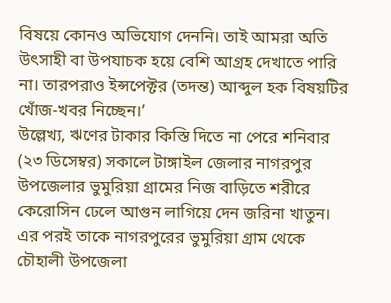বিষয়ে কোনও অভিযোগ দেননি। তাই আমরা অতি উৎসাহী বা উপযাচক হয়ে বেশি আগ্রহ দেখাতে পারি না। তারপরাও ইন্সপেক্টর (তদন্ত) আব্দুল হক বিষয়টির খোঁজ-খবর নিচ্ছেন।’
উল্লেখ্য, ঋণের টাকার কিস্তি দিতে না পেরে শনিবার (২৩ ডিসেম্বর) সকালে টাঙ্গাইল জেলার নাগরপুর উপজেলার ভুমুরিয়া গ্রামের নিজ বাড়িতে শরীরে কেরোসিন ঢেলে আগুন লাগিয়ে দেন জরিনা খাতুন। এর পরই তাকে নাগরপুরের ভুমুরিয়া গ্রাম থেকে চৌহালী উপজেলা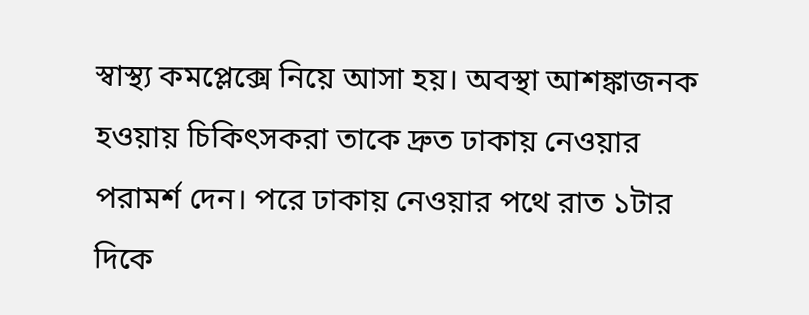স্বাস্থ্য কমপ্লেক্সে নিয়ে আসা হয়। অবস্থা আশঙ্কাজনক হওয়ায় চিকিৎসকরা তাকে দ্রুত ঢাকায় নেওয়ার পরামর্শ দেন। পরে ঢাকায় নেওয়ার পথে রাত ১টার দিকে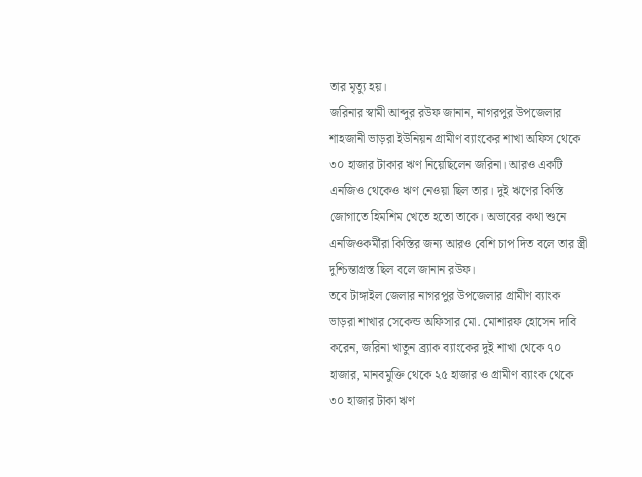তার মৃত্যু হয়।
জরিনার স্বামী আব্দুর রউফ জানান, নাগরপুর উপজেলার শাহজানী ভাড়রা ইউনিয়ন গ্রামীণ ব্যাংকের শাখা অফিস থেকে ৩০ হাজার টাকার ঋণ নিয়েছিলেন জরিনা। আরও একটি এনজিও থেকেও ঋণ নেওয়া ছিল তার। দুই ঋণের কিস্তি জোগাতে হিমশিম খেতে হতো তাকে। অভাবের কথা শুনে এনজিওকর্মীরা কিস্তির জন্য আরও বেশি চাপ দিত বলে তার স্ত্রী দুশ্চিন্তাগ্রস্ত ছিল বলে জানান রউফ।
তবে টাঙ্গাইল জেলার নাগরপুর উপজেলার গ্রামীণ ব্যাংক ভাড়রা শাখার সেকেন্ড অফিসার মো. মোশারফ হোসেন দাবি করেন, জরিনা খাতুন ব্র্যাক ব্যাংকের দুই শাখা থেকে ৭০ হাজার, মানবমুক্তি থেকে ২৫ হাজার ও গ্রামীণ ব্যাংক থেকে ৩০ হাজার টাকা ঋণ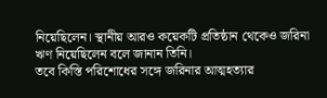নিয়েছিলেন। স্থানীয় আরও কয়েকটি প্রতিষ্ঠান থেকেও জরিনা ঋণ নিয়েছিলেন বলে জানান তিনি।
তবে কিস্তি পরিশোধের সঙ্গে জরিনার আত্মহত্যার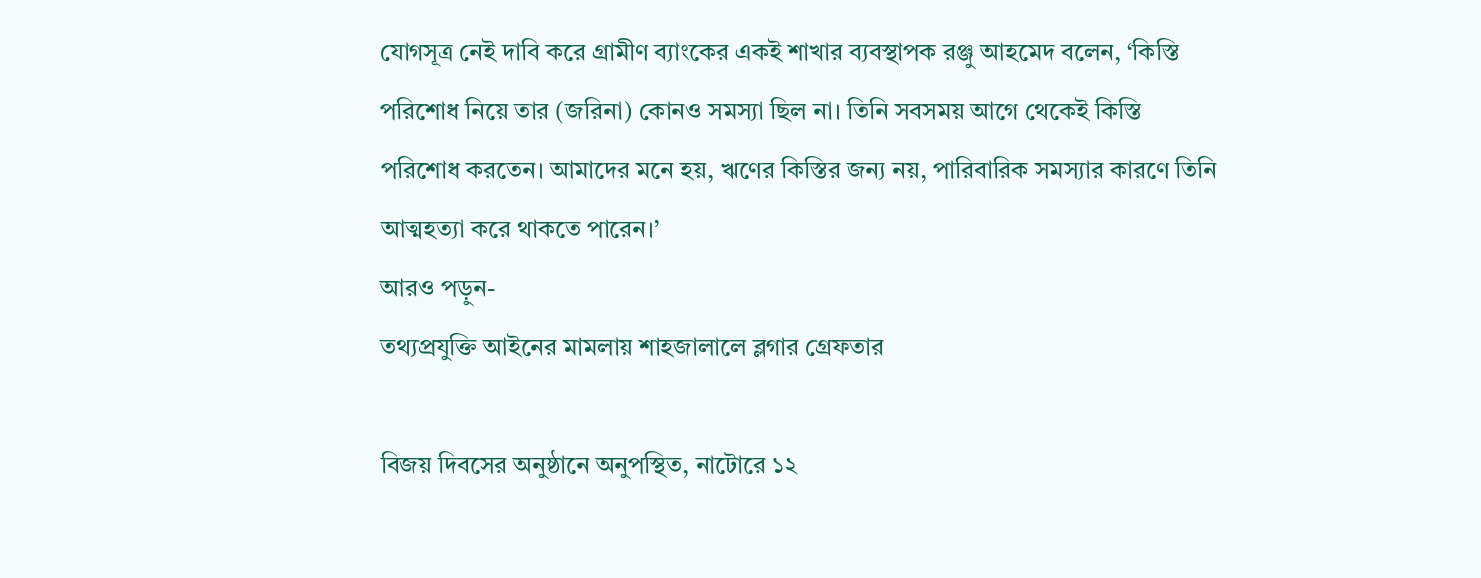যোগসূত্র নেই দাবি করে গ্রামীণ ব্যাংকের একই শাখার ব্যবস্থাপক রঞ্জু আহমেদ বলেন, ‘কিস্তি পরিশোধ নিয়ে তার (জরিনা) কোনও সমস্যা ছিল না। তিনি সবসময় আগে থেকেই কিস্তি পরিশোধ করতেন। আমাদের মনে হয়, ঋণের কিস্তির জন্য নয়, পারিবারিক সমস্যার কারণে তিনি আত্মহত্যা করে থাকতে পারেন।’
আরও পড়ুন-
তথ্যপ্রযুক্তি আইনের মামলায় শাহজালালে ব্লগার গ্রেফতার

বিজয় দিবসের অনুষ্ঠানে অনুপস্থিত, নাটোরে ১২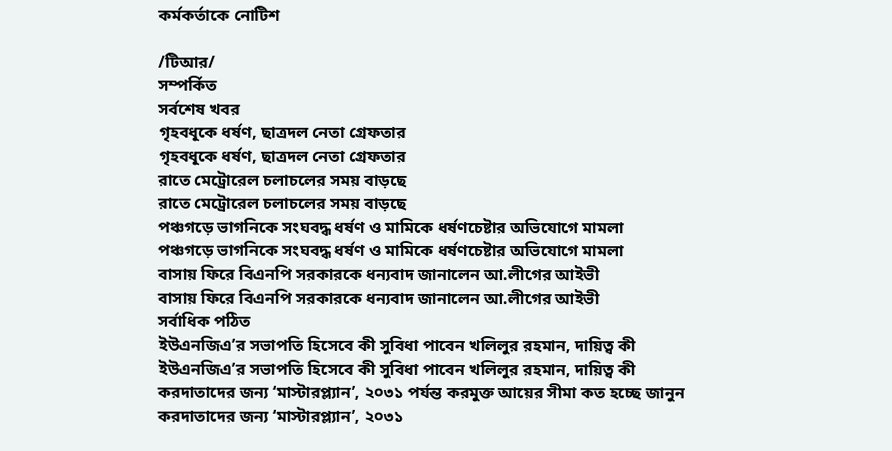কর্মকর্তাকে নোটিশ

/টিআর/
সম্পর্কিত
সর্বশেষ খবর
গৃহবধূকে ধর্ষণ, ছাত্রদল নেতা গ্রেফতার
গৃহবধূকে ধর্ষণ, ছাত্রদল নেতা গ্রেফতার
রাতে মেট্রোরেল চলাচলের সময় বাড়ছে
রাতে মেট্রোরেল চলাচলের সময় বাড়ছে
পঞ্চগড়ে ভাগনিকে সংঘবদ্ধ ধর্ষণ ও মামিকে ধর্ষণচেষ্টার অভিযোগে মামলা
পঞ্চগড়ে ভাগনিকে সংঘবদ্ধ ধর্ষণ ও মামিকে ধর্ষণচেষ্টার অভিযোগে মামলা
বাসায় ফিরে বিএনপি সরকারকে ধন্যবাদ জানালেন আ.লীগের আইভী
বাসায় ফিরে বিএনপি সরকারকে ধন্যবাদ জানালেন আ.লীগের আইভী
সর্বাধিক পঠিত
ইউএনজিএ’র সভাপতি হিসেবে কী সুবিধা পাবেন খলিলুর রহমান, দায়িত্ব কী
ইউএনজিএ’র সভাপতি হিসেবে কী সুবিধা পাবেন খলিলুর রহমান, দায়িত্ব কী
করদাতাদের জন্য ‘মাস্টারপ্ল্যান’, ২০৩১ পর্যন্ত করমুক্ত আয়ের সীমা কত হচ্ছে জানুন
করদাতাদের জন্য ‘মাস্টারপ্ল্যান’, ২০৩১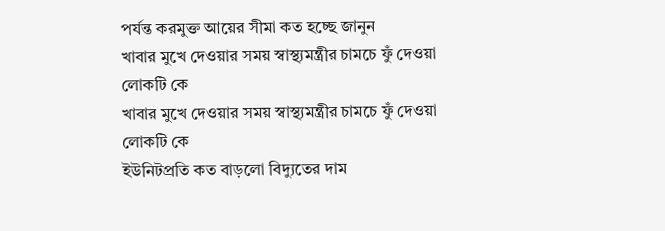পর্যন্ত করমুক্ত আয়ের সীমা কত হচ্ছে জানুন
খাবার মুখে দেওয়ার সময় স্বাস্থ্যমন্ত্রীর চামচে ফুঁ দেওয়া লোকটি কে
খাবার মুখে দেওয়ার সময় স্বাস্থ্যমন্ত্রীর চামচে ফুঁ দেওয়া লোকটি কে
ইউনিটপ্রতি কত বাড়লো বিদ্যুতের দাম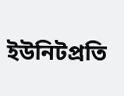ইউনিটপ্রতি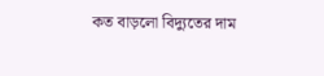কত বাড়লো বিদ্যুতের দাম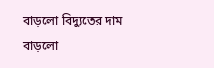বাড়লো বিদ্যুতের দাম
বাড়লো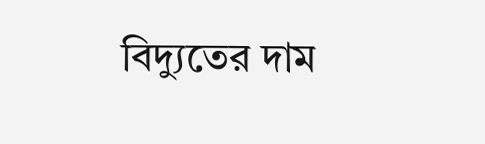বিদ্যুতের দাম